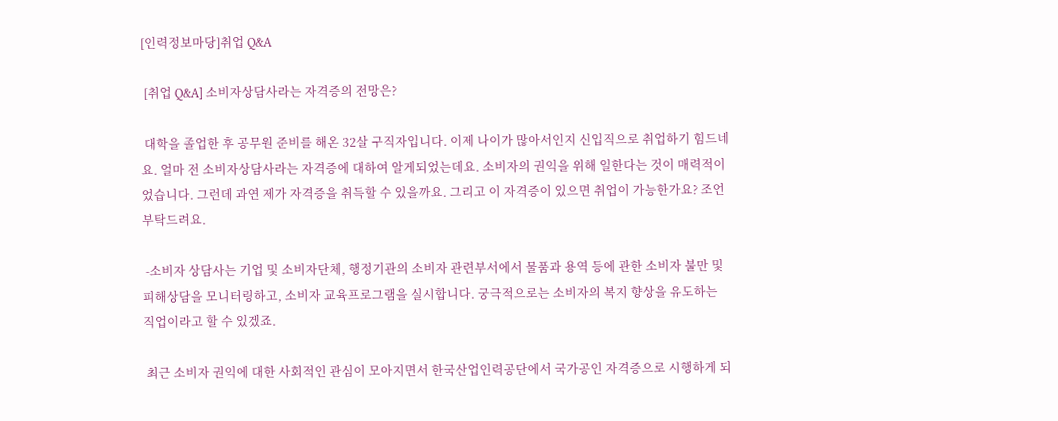[인력정보마당]취업 Q&A

 [취업 Q&A] 소비자상담사라는 자격증의 전망은?

 대학을 졸업한 후 공무원 준비를 해온 32살 구직자입니다. 이제 나이가 많아서인지 신입직으로 취업하기 힘드네요. 얼마 전 소비자상담사라는 자격증에 대하여 알게되었는데요. 소비자의 권익을 위해 일한다는 것이 매력적이었습니다. 그런데 과연 제가 자격증을 취득할 수 있을까요. 그리고 이 자격증이 있으면 취업이 가능한가요? 조언 부탁드려요.

 -소비자 상담사는 기업 및 소비자단체, 행정기관의 소비자 관련부서에서 물품과 용역 등에 관한 소비자 불만 및 피해상담을 모니터링하고, 소비자 교육프로그램을 실시합니다. 궁극적으로는 소비자의 복지 향상을 유도하는 직업이라고 할 수 있겠죠.

 최근 소비자 권익에 대한 사회적인 관심이 모아지면서 한국산업인력공단에서 국가공인 자격증으로 시행하게 되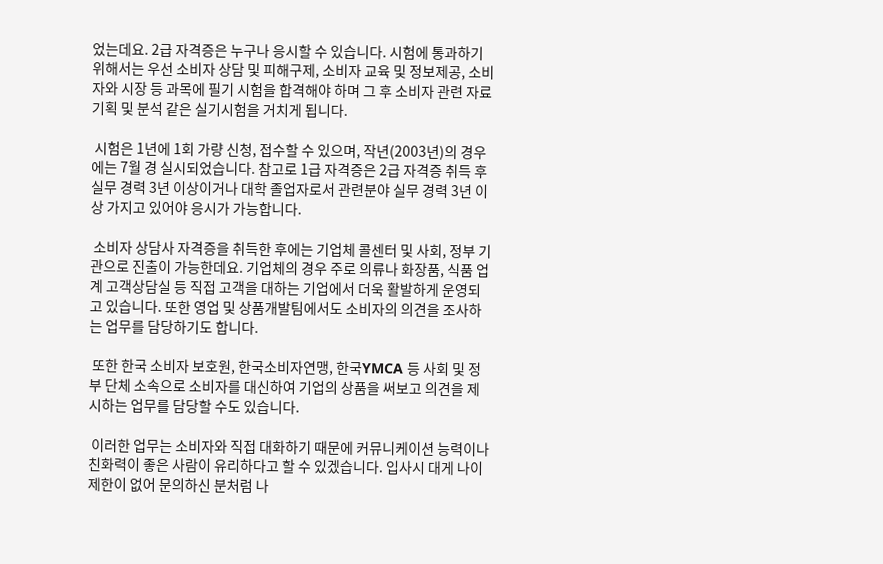었는데요. 2급 자격증은 누구나 응시할 수 있습니다. 시험에 통과하기 위해서는 우선 소비자 상담 및 피해구제, 소비자 교육 및 정보제공, 소비자와 시장 등 과목에 필기 시험을 합격해야 하며 그 후 소비자 관련 자료 기획 및 분석 같은 실기시험을 거치게 됩니다.

 시험은 1년에 1회 가량 신청, 접수할 수 있으며, 작년(2003년)의 경우에는 7월 경 실시되었습니다. 참고로 1급 자격증은 2급 자격증 취득 후 실무 경력 3년 이상이거나 대학 졸업자로서 관련분야 실무 경력 3년 이상 가지고 있어야 응시가 가능합니다.

 소비자 상담사 자격증을 취득한 후에는 기업체 콜센터 및 사회, 정부 기관으로 진출이 가능한데요. 기업체의 경우 주로 의류나 화장품, 식품 업계 고객상담실 등 직접 고객을 대하는 기업에서 더욱 활발하게 운영되고 있습니다. 또한 영업 및 상품개발팀에서도 소비자의 의견을 조사하는 업무를 담당하기도 합니다.

 또한 한국 소비자 보호원, 한국소비자연맹, 한국YMCA 등 사회 및 정부 단체 소속으로 소비자를 대신하여 기업의 상품을 써보고 의견을 제시하는 업무를 담당할 수도 있습니다.

 이러한 업무는 소비자와 직접 대화하기 때문에 커뮤니케이션 능력이나 친화력이 좋은 사람이 유리하다고 할 수 있겠습니다. 입사시 대게 나이제한이 없어 문의하신 분처럼 나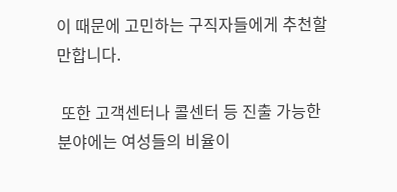이 때문에 고민하는 구직자들에게 추천할만합니다.

 또한 고객센터나 콜센터 등 진출 가능한 분야에는 여성들의 비율이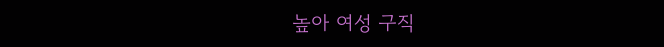높아 여성 구직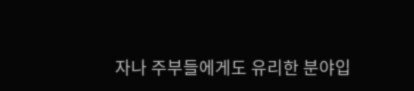자나 주부들에게도 유리한 분야입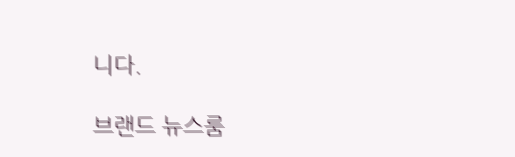니다.

브랜드 뉴스룸